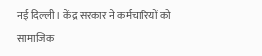नई दिल्ली। केंद्र सरकार ने कर्मचारियों को सामाजिक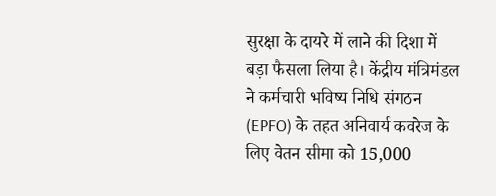सुरक्षा के दायरे में लाने की दिशा में बड़ा फैसला लिया है। केंद्रीय मंत्रिमंडल ने कर्मचारी भविष्य निधि संगठन (EPFO) के तहत अनिवार्य कवरेज के लिए वेतन सीमा को 15,000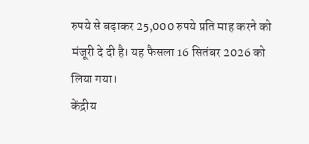रुपये से बढ़ाकर 25,000 रुपये प्रति माह करने को मंजूरी दे दी है। यह फैसला 16 सितंबर 2026 को लिया गया।
केंद्रीय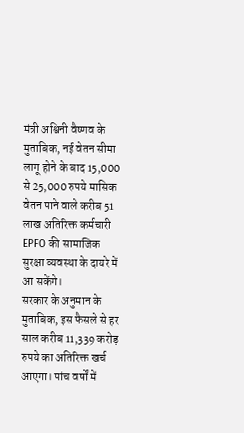मंत्री अश्विनी वैष्णव के मुताबिक, नई वेतन सीमा लागू होने के बाद 15,000 से 25,000 रुपये मासिक वेतन पाने वाले करीब 51 लाख अतिरिक्त कर्मचारी EPFO की सामाजिक सुरक्षा व्यवस्था के दायरे में आ सकेंगे।
सरकार के अनुमान के मुताबिक, इस फैसले से हर साल करीब 11,339 करोड़ रुपये का अतिरिक्त खर्च आएगा। पांच वर्षों में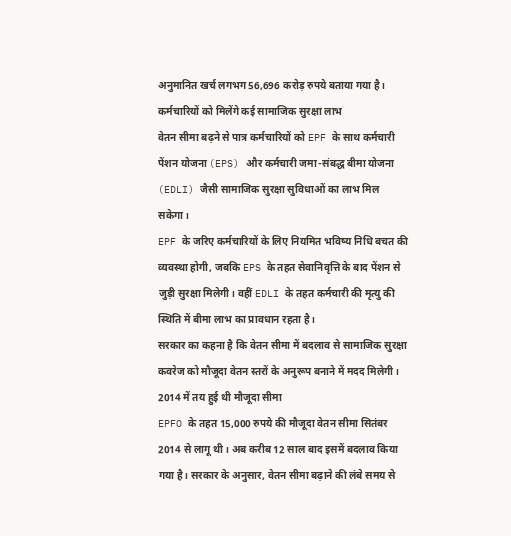अनुमानित खर्च लगभग 56,696 करोड़ रुपये बताया गया है।
कर्मचारियों को मिलेंगे कई सामाजिक सुरक्षा लाभ
वेतन सीमा बढ़ने से पात्र कर्मचारियों को EPF के साथ कर्मचारी पेंशन योजना (EPS) और कर्मचारी जमा-संबद्ध बीमा योजना (EDLI) जैसी सामाजिक सुरक्षा सुविधाओं का लाभ मिल सकेगा।
EPF के जरिए कर्मचारियों के लिए नियमित भविष्य निधि बचत की व्यवस्था होगी, जबकि EPS के तहत सेवानिवृत्ति के बाद पेंशन से जुड़ी सुरक्षा मिलेगी। वहीं EDLI के तहत कर्मचारी की मृत्यु की स्थिति में बीमा लाभ का प्रावधान रहता है।
सरकार का कहना है कि वेतन सीमा में बदलाव से सामाजिक सुरक्षा कवरेज को मौजूदा वेतन स्तरों के अनुरूप बनाने में मदद मिलेगी।
2014 में तय हुई थी मौजूदा सीमा
EPFO के तहत 15,000 रुपये की मौजूदा वेतन सीमा सितंबर 2014 से लागू थी। अब करीब 12 साल बाद इसमें बदलाव किया गया है। सरकार के अनुसार, वेतन सीमा बढ़ाने की लंबे समय से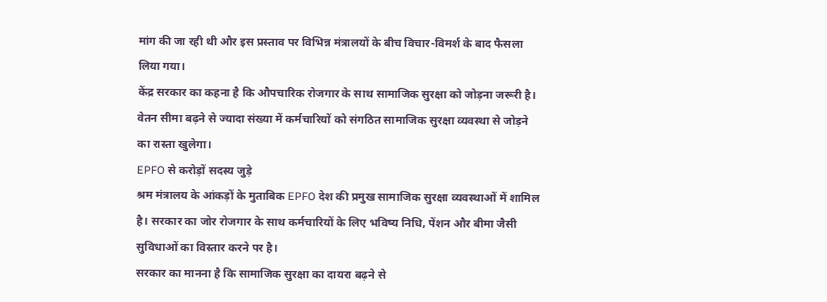मांग की जा रही थी और इस प्रस्ताव पर विभिन्न मंत्रालयों के बीच विचार-विमर्श के बाद फैसला लिया गया।
केंद्र सरकार का कहना है कि औपचारिक रोजगार के साथ सामाजिक सुरक्षा को जोड़ना जरूरी है। वेतन सीमा बढ़ने से ज्यादा संख्या में कर्मचारियों को संगठित सामाजिक सुरक्षा व्यवस्था से जोड़ने का रास्ता खुलेगा।
EPFO से करोड़ों सदस्य जुड़े
श्रम मंत्रालय के आंकड़ों के मुताबिक EPFO देश की प्रमुख सामाजिक सुरक्षा व्यवस्थाओं में शामिल है। सरकार का जोर रोजगार के साथ कर्मचारियों के लिए भविष्य निधि, पेंशन और बीमा जैसी सुविधाओं का विस्तार करने पर है।
सरकार का मानना है कि सामाजिक सुरक्षा का दायरा बढ़ने से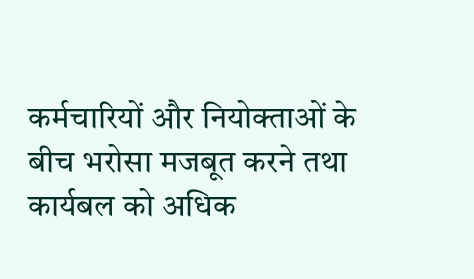कर्मचारियों और नियोक्ताओं के बीच भरोसा मजबूत करने तथा कार्यबल को अधिक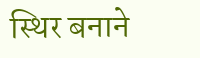स्थिर बनाने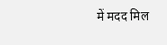में मदद मिल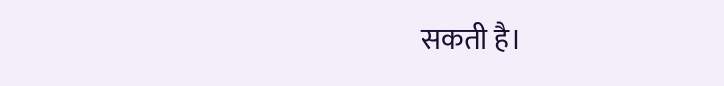सकती है।